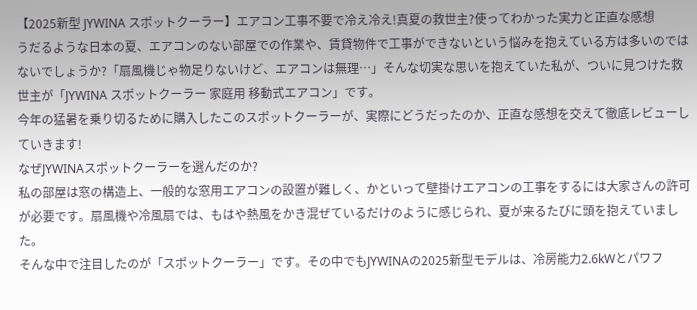【2025新型 JYWINA スポットクーラー】エアコン工事不要で冷え冷え!真夏の救世主?使ってわかった実力と正直な感想
うだるような日本の夏、エアコンのない部屋での作業や、賃貸物件で工事ができないという悩みを抱えている方は多いのではないでしょうか?「扇風機じゃ物足りないけど、エアコンは無理…」そんな切実な思いを抱えていた私が、ついに見つけた救世主が「JYWINA スポットクーラー 家庭用 移動式エアコン」です。
今年の猛暑を乗り切るために購入したこのスポットクーラーが、実際にどうだったのか、正直な感想を交えて徹底レビューしていきます!
なぜJYWINAスポットクーラーを選んだのか?
私の部屋は窓の構造上、一般的な窓用エアコンの設置が難しく、かといって壁掛けエアコンの工事をするには大家さんの許可が必要です。扇風機や冷風扇では、もはや熱風をかき混ぜているだけのように感じられ、夏が来るたびに頭を抱えていました。
そんな中で注目したのが「スポットクーラー」です。その中でもJYWINAの2025新型モデルは、冷房能力2.6kWとパワフ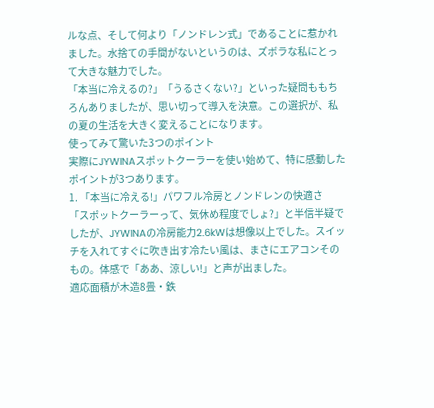ルな点、そして何より「ノンドレン式」であることに惹かれました。水捨ての手間がないというのは、ズボラな私にとって大きな魅力でした。
「本当に冷えるの?」「うるさくない?」といった疑問ももちろんありましたが、思い切って導入を決意。この選択が、私の夏の生活を大きく変えることになります。
使ってみて驚いた3つのポイント
実際にJYWINAスポットクーラーを使い始めて、特に感動したポイントが3つあります。
1. 「本当に冷える!」パワフル冷房とノンドレンの快適さ
「スポットクーラーって、気休め程度でしょ?」と半信半疑でしたが、JYWINAの冷房能力2.6kWは想像以上でした。スイッチを入れてすぐに吹き出す冷たい風は、まさにエアコンそのもの。体感で「ああ、涼しい!」と声が出ました。
適応面積が木造8畳・鉄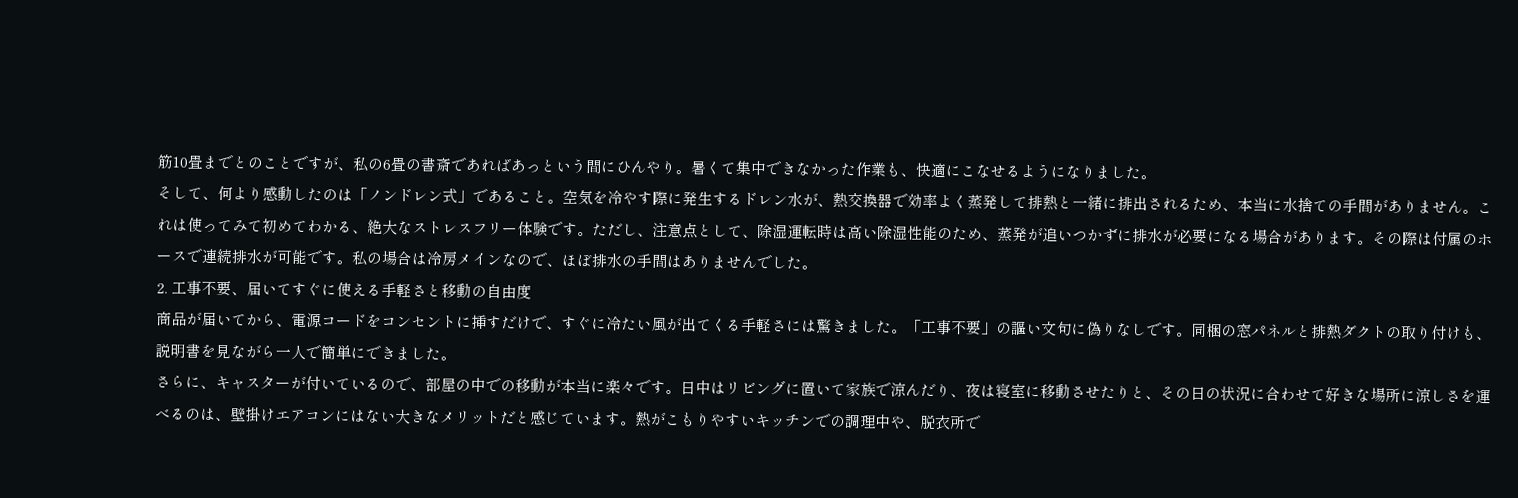筋10畳までとのことですが、私の6畳の書斎であればあっという間にひんやり。暑くて集中できなかった作業も、快適にこなせるようになりました。
そして、何より感動したのは「ノンドレン式」であること。空気を冷やす際に発生するドレン水が、熱交換器で効率よく蒸発して排熱と一緒に排出されるため、本当に水捨ての手間がありません。これは使ってみて初めてわかる、絶大なストレスフリー体験です。ただし、注意点として、除湿運転時は高い除湿性能のため、蒸発が追いつかずに排水が必要になる場合があります。その際は付属のホースで連続排水が可能です。私の場合は冷房メインなので、ほぼ排水の手間はありませんでした。
2. 工事不要、届いてすぐに使える手軽さと移動の自由度
商品が届いてから、電源コードをコンセントに挿すだけで、すぐに冷たい風が出てくる手軽さには驚きました。「工事不要」の謳い文句に偽りなしです。同梱の窓パネルと排熱ダクトの取り付けも、説明書を見ながら一人で簡単にできました。
さらに、キャスターが付いているので、部屋の中での移動が本当に楽々です。日中はリビングに置いて家族で涼んだり、夜は寝室に移動させたりと、その日の状況に合わせて好きな場所に涼しさを運べるのは、壁掛けエアコンにはない大きなメリットだと感じています。熱がこもりやすいキッチンでの調理中や、脱衣所で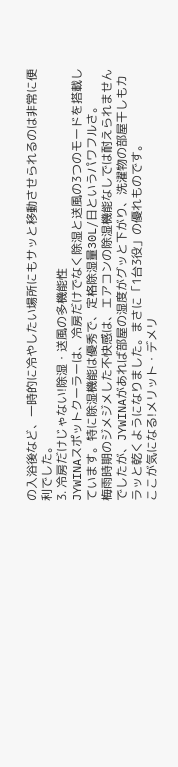の入浴後など、一時的に冷やしたい場所にもサッと移動させられるのは非常に便利でした。
3. 冷房だけじゃない!除湿・送風の多機能性
JYWINAスポットクーラーは、冷房だけでなく除湿と送風の3つのモードを搭載しています。特に除湿機能は優秀で、定格除湿量30L/日というパワフルさ。
梅雨時期のジメジメした不快感は、エアコンの除湿機能なしでは耐えられませんでしたが、JYWINAがあれば部屋の湿度がグッと下がり、洗濯物の部屋干しもカラッと乾くようになりました。まさに「1台3役」の優れものです。
ここが気になる!メリット・デメリ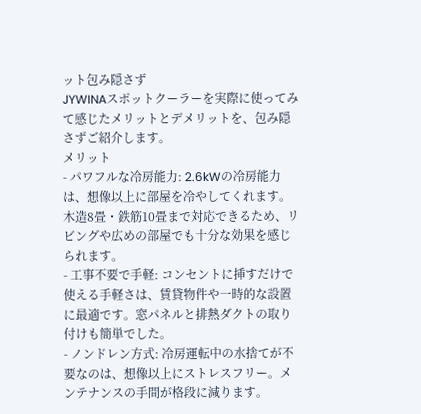ット包み隠さず
JYWINAスポットクーラーを実際に使ってみて感じたメリットとデメリットを、包み隠さずご紹介します。
メリット
- パワフルな冷房能力: 2.6kWの冷房能力は、想像以上に部屋を冷やしてくれます。木造8畳・鉄筋10畳まで対応できるため、リビングや広めの部屋でも十分な効果を感じられます。
- 工事不要で手軽: コンセントに挿すだけで使える手軽さは、賃貸物件や一時的な設置に最適です。窓パネルと排熱ダクトの取り付けも簡単でした。
- ノンドレン方式: 冷房運転中の水捨てが不要なのは、想像以上にストレスフリー。メンテナンスの手間が格段に減ります。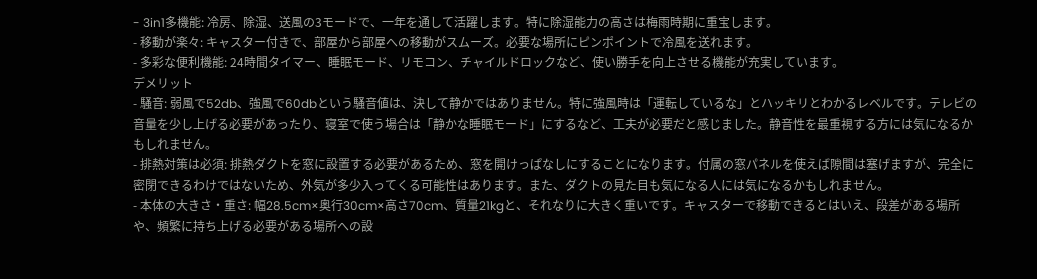- 3in1多機能: 冷房、除湿、送風の3モードで、一年を通して活躍します。特に除湿能力の高さは梅雨時期に重宝します。
- 移動が楽々: キャスター付きで、部屋から部屋への移動がスムーズ。必要な場所にピンポイントで冷風を送れます。
- 多彩な便利機能: 24時間タイマー、睡眠モード、リモコン、チャイルドロックなど、使い勝手を向上させる機能が充実しています。
デメリット
- 騒音: 弱風で52db、強風で60dbという騒音値は、決して静かではありません。特に強風時は「運転しているな」とハッキリとわかるレベルです。テレビの音量を少し上げる必要があったり、寝室で使う場合は「静かな睡眠モード」にするなど、工夫が必要だと感じました。静音性を最重視する方には気になるかもしれません。
- 排熱対策は必須: 排熱ダクトを窓に設置する必要があるため、窓を開けっぱなしにすることになります。付属の窓パネルを使えば隙間は塞げますが、完全に密閉できるわけではないため、外気が多少入ってくる可能性はあります。また、ダクトの見た目も気になる人には気になるかもしれません。
- 本体の大きさ・重さ: 幅28.5cm×奥行30cm×高さ70cm、質量21kgと、それなりに大きく重いです。キャスターで移動できるとはいえ、段差がある場所や、頻繁に持ち上げる必要がある場所への設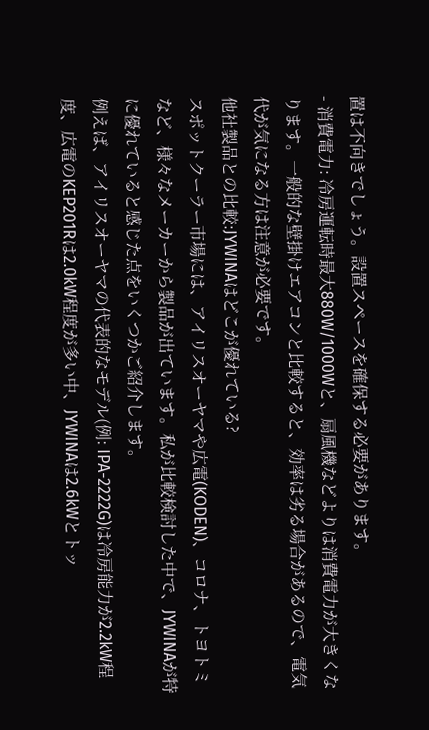置は不向きでしょう。設置スペースを確保する必要があります。
- 消費電力: 冷房運転時最大880W/1000Wと、扇風機などよりは消費電力が大きくなります。一般的な壁掛けエアコンと比較すると、効率は劣る場合があるので、電気代が気になる方は注意が必要です。
他社製品との比較:JYWINAはどこが優れている?
スポットクーラー市場には、アイリスオーヤマや広電(KODEN)、コロナ、トヨトミなど、様々なメーカーから製品が出ています。私が比較検討した中で、JYWINAが特に優れていると感じた点をいくつかご紹介します。
例えば、アイリスオーヤマの代表的なモデル(例: IPA-2222G)は冷房能力が2.2kW程度、広電のKEP201Rは2.0kW程度が多い中、JYWINAは2.6kWとトッ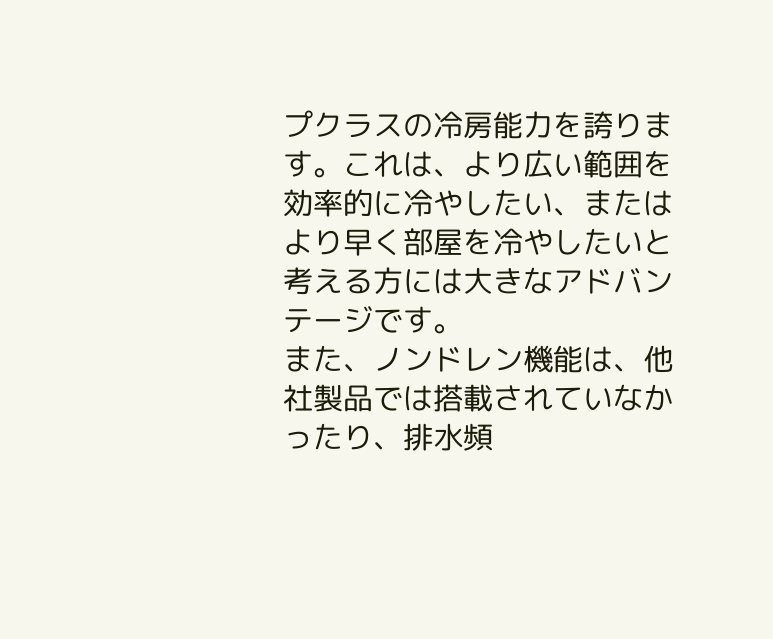プクラスの冷房能力を誇ります。これは、より広い範囲を効率的に冷やしたい、またはより早く部屋を冷やしたいと考える方には大きなアドバンテージです。
また、ノンドレン機能は、他社製品では搭載されていなかったり、排水頻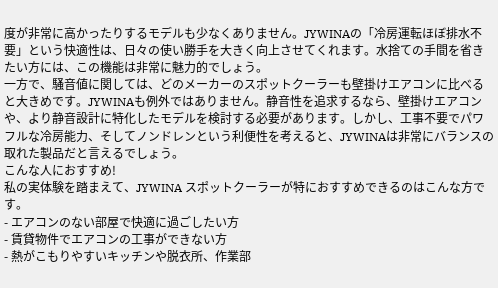度が非常に高かったりするモデルも少なくありません。JYWINAの「冷房運転ほぼ排水不要」という快適性は、日々の使い勝手を大きく向上させてくれます。水捨ての手間を省きたい方には、この機能は非常に魅力的でしょう。
一方で、騒音値に関しては、どのメーカーのスポットクーラーも壁掛けエアコンに比べると大きめです。JYWINAも例外ではありません。静音性を追求するなら、壁掛けエアコンや、より静音設計に特化したモデルを検討する必要があります。しかし、工事不要でパワフルな冷房能力、そしてノンドレンという利便性を考えると、JYWINAは非常にバランスの取れた製品だと言えるでしょう。
こんな人におすすめ!
私の実体験を踏まえて、JYWINA スポットクーラーが特におすすめできるのはこんな方です。
- エアコンのない部屋で快適に過ごしたい方
- 賃貸物件でエアコンの工事ができない方
- 熱がこもりやすいキッチンや脱衣所、作業部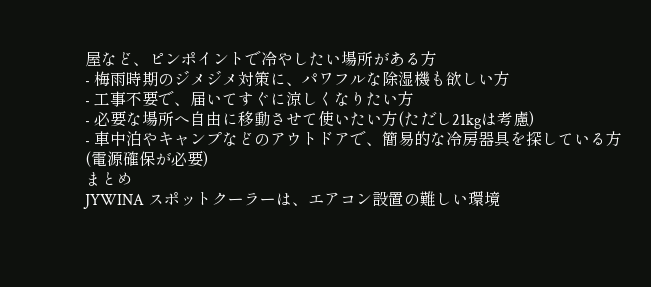屋など、ピンポイントで冷やしたい場所がある方
- 梅雨時期のジメジメ対策に、パワフルな除湿機も欲しい方
- 工事不要で、届いてすぐに涼しくなりたい方
- 必要な場所へ自由に移動させて使いたい方(ただし21kgは考慮)
- 車中泊やキャンプなどのアウトドアで、簡易的な冷房器具を探している方(電源確保が必要)
まとめ
JYWINA スポットクーラーは、エアコン設置の難しい環境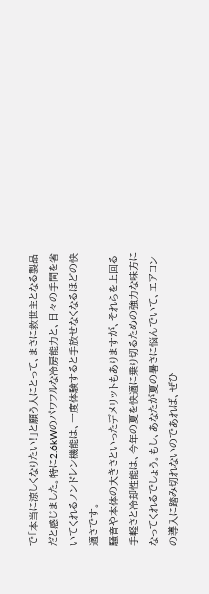で「本当に涼しくなりたい!」と願う人にとって、まさに救世主となる製品だと感じました。特に2.6kWのパワフルな冷房能力と、日々の手間を省いてくれるノンドレン機能は、一度体験すると手放せなくなるほどの快適さです。
騒音や本体の大きさといったデメリットもありますが、それらを上回る手軽さと冷却性能は、今年の夏を快適に乗り切るための強力な味方になってくれるでしょう。もし、あなたが夏の暑さに悩んでいて、エアコンの導入に踏み切れないのであれば、ぜひ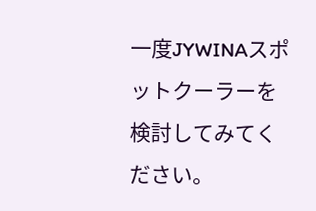一度JYWINAスポットクーラーを検討してみてください。